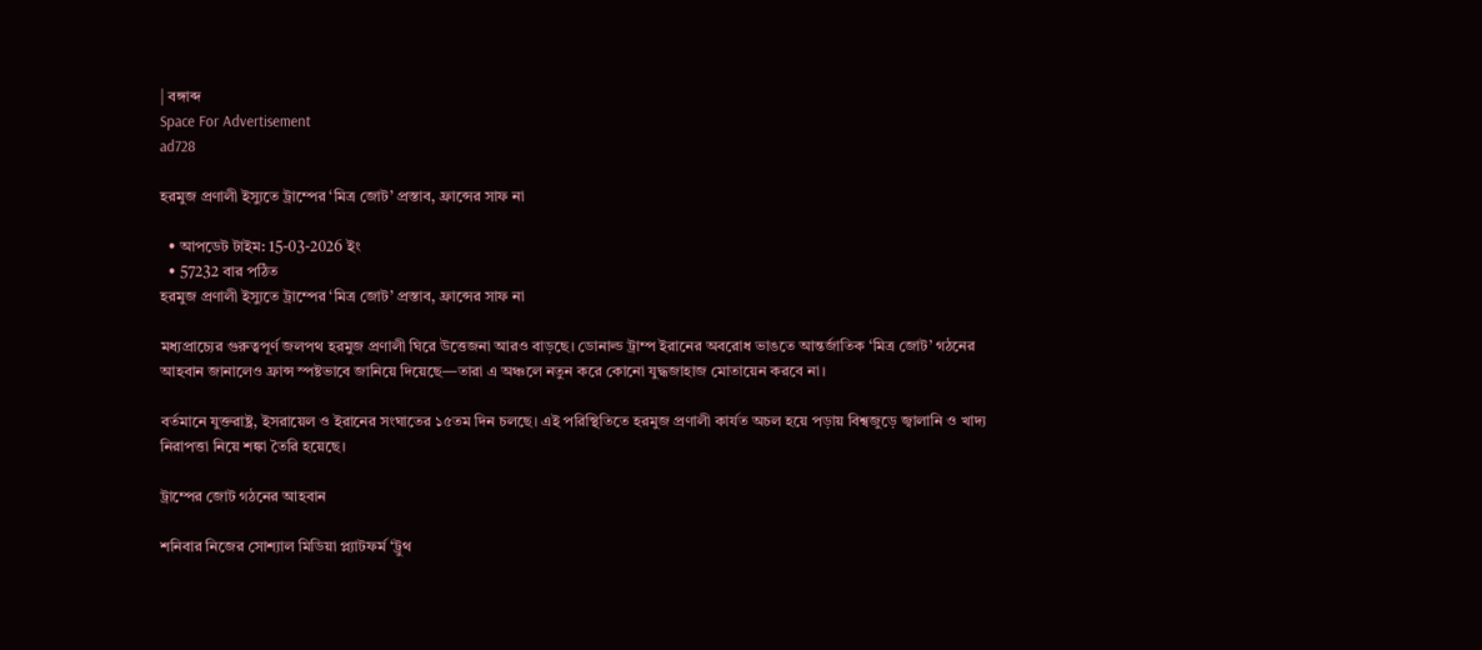| বঙ্গাব্দ
Space For Advertisement
ad728

হরমুজ প্রণালী ইস্যুতে ট্রাম্পের ‘মিত্র জোট’ প্রস্তাব, ফ্রান্সের সাফ না

  • আপডেট টাইম: 15-03-2026 ইং
  • 57232 বার পঠিত
হরমুজ প্রণালী ইস্যুতে ট্রাম্পের ‘মিত্র জোট’ প্রস্তাব, ফ্রান্সের সাফ না

মধ্যপ্রাচ্যের গুরুত্বপূর্ণ জলপথ হরমুজ প্রণালী ঘিরে উত্তেজনা আরও বাড়ছে। ডোনাল্ড ট্রাম্প ইরানের অবরোধ ভাঙতে আন্তর্জাতিক ‘মিত্র জোট’ গঠনের আহবান জানালেও ফ্রান্স স্পষ্টভাবে জানিয়ে দিয়েছে—তারা এ অঞ্চলে নতুন করে কোনো যুদ্ধজাহাজ মোতায়েন করবে না।

বর্তমানে যুক্তরাষ্ট্র, ইসরায়েল ও ইরানের সংঘাতের ১৫তম দিন চলছে। এই পরিস্থিতিতে হরমুজ প্রণালী কার্যত অচল হয়ে পড়ায় বিশ্বজুড়ে জ্বালানি ও খাদ্য নিরাপত্তা নিয়ে শঙ্কা তৈরি হয়েছে।

ট্রাম্পের জোট গঠনের আহবান

শনিবার নিজের সোশ্যাল মিডিয়া প্ল্যাটফর্ম ‘ট্রুথ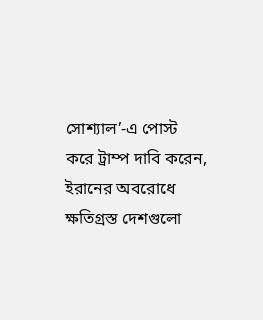সোশ্যাল’-এ পোস্ট করে ট্রাম্প দাবি করেন, ইরানের অবরোধে ক্ষতিগ্রস্ত দেশগুলো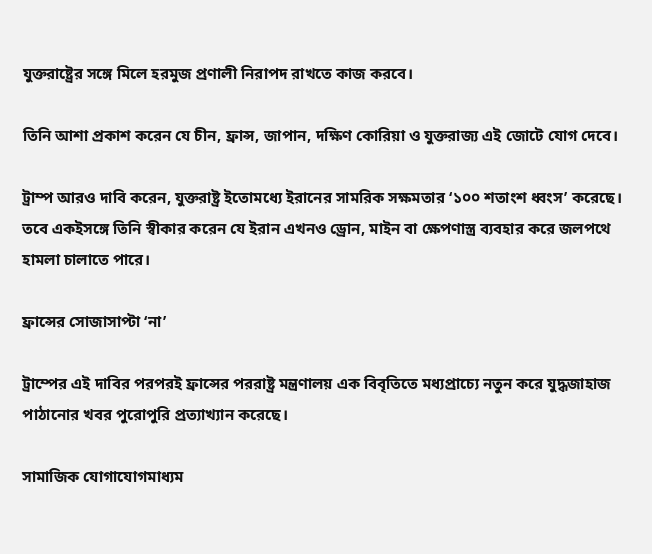যুক্তরাষ্ট্রের সঙ্গে মিলে হরমুজ প্রণালী নিরাপদ রাখতে কাজ করবে।

তিনি আশা প্রকাশ করেন যে চীন, ফ্রান্স, জাপান, দক্ষিণ কোরিয়া ও যুক্তরাজ্য এই জোটে যোগ দেবে।

ট্রাম্প আরও দাবি করেন, যুক্তরাষ্ট্র ইতোমধ্যে ইরানের সামরিক সক্ষমতার ‘১০০ শতাংশ ধ্বংস’ করেছে। তবে একইসঙ্গে তিনি স্বীকার করেন যে ইরান এখনও ড্রোন, মাইন বা ক্ষেপণাস্ত্র ব্যবহার করে জলপথে হামলা চালাতে পারে।

ফ্রান্সের সোজাসাপ্টা ‘না’

ট্রাম্পের এই দাবির পরপরই ফ্রান্সের পররাষ্ট্র মন্ত্রণালয় এক বিবৃতিতে মধ্যপ্রাচ্যে নতুন করে যুদ্ধজাহাজ পাঠানোর খবর পুরোপুরি প্রত্যাখ্যান করেছে।

সামাজিক যোগাযোগমাধ্যম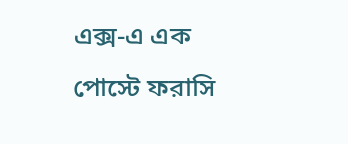এক্স-এ এক পোস্টে ফরাসি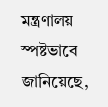মন্ত্রণালয় স্পষ্টভাবে জানিয়েছে,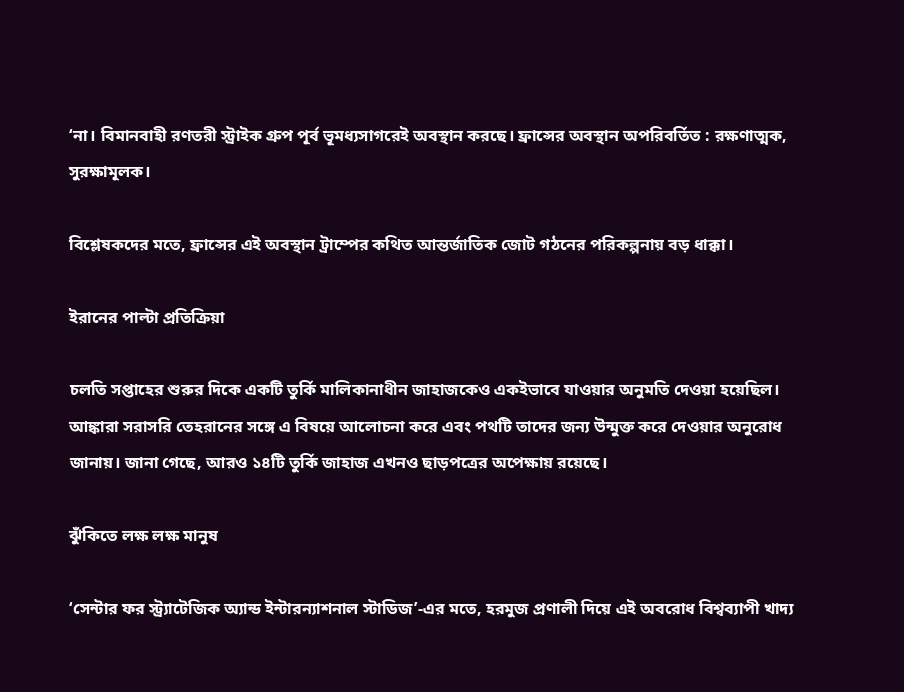‘না। বিমানবাহী রণতরী স্ট্রাইক গ্রুপ পূর্ব ভূমধ্যসাগরেই অবস্থান করছে। ফ্রান্সের অবস্থান অপরিবর্তিত : রক্ষণাত্মক, সুরক্ষামূলক।

বিশ্লেষকদের মতে, ফ্রান্সের এই অবস্থান ট্রাম্পের কথিত আন্তর্জাতিক জোট গঠনের পরিকল্পনায় বড় ধাক্কা।

ইরানের পাল্টা প্রতিক্রিয়া

চলতি সপ্তাহের শুরুর দিকে একটি তুর্কি মালিকানাধীন জাহাজকেও একইভাবে যাওয়ার অনুমতি দেওয়া হয়েছিল। আঙ্কারা সরাসরি তেহরানের সঙ্গে এ বিষয়ে আলোচনা করে এবং পথটি তাদের জন্য উন্মুক্ত করে দেওয়ার অনুরোধ জানায়। জানা গেছে, আরও ১৪টি তুর্কি জাহাজ এখনও ছাড়পত্রের অপেক্ষায় রয়েছে।

ঝুঁকিতে লক্ষ লক্ষ মানুষ

‘সেন্টার ফর স্ট্র্যাটেজিক অ্যান্ড ইন্টারন্যাশনাল স্টাডিজ’-এর মতে, হরমুজ প্রণালী দিয়ে এই অবরোধ বিশ্বব্যাপী খাদ্য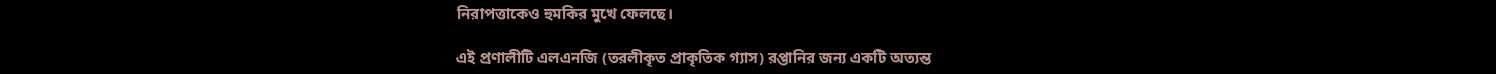নিরাপত্তাকেও হুমকির মুখে ফেলছে।

এই প্রণালীটি এলএনজি (তরলীকৃত প্রাকৃতিক গ্যাস) রপ্তানির জন্য একটি অত্যন্ত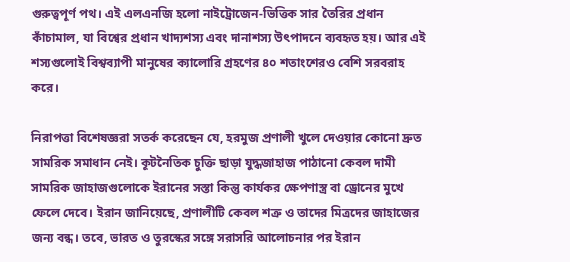গুরুত্বপূর্ণ পথ। এই এলএনজি হলো নাইট্রোজেন-ভিত্তিক সার তৈরির প্রধান কাঁচামাল, যা বিশ্বের প্রধান খাদ্যশস্য এবং দানাশস্য উৎপাদনে ব্যবহৃত হয়। আর এই শস্যগুলোই বিশ্বব্যাপী মানুষের ক্যালোরি গ্রহণের ৪০ শতাংশেরও বেশি সরবরাহ করে।

নিরাপত্তা বিশেষজ্ঞরা সতর্ক করেছেন যে, হরমুজ প্রণালী খুলে দেওয়ার কোনো দ্রুত সামরিক সমাধান নেই। কূটনৈতিক চুক্তি ছাড়া যুদ্ধজাহাজ পাঠানো কেবল দামী সামরিক জাহাজগুলোকে ইরানের সস্তা কিন্তু কার্যকর ক্ষেপণাস্ত্র বা ড্রোনের মুখে ফেলে দেবে। ইরান জানিয়েছে, প্রণালীটি কেবল শত্রু ও তাদের মিত্রদের জাহাজের জন্য বন্ধ। তবে, ভারত ও তুরস্কের সঙ্গে সরাসরি আলোচনার পর ইরান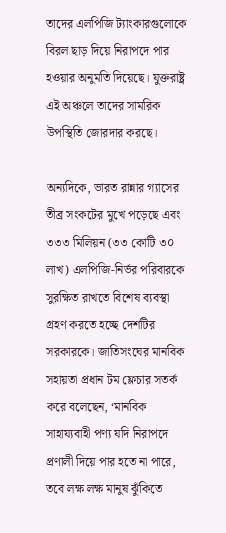তাদের এলপিজি ট্যাংকারগুলোকে বিরল ছাড় দিয়ে নিরাপদে পার হওয়ার অনুমতি দিয়েছে। যুক্তরাষ্ট্র এই অঞ্চলে তাদের সামরিক উপস্থিতি জোরদার করছে।

অন্যদিকে, ভারত রান্নার গ্যাসের তীব্র সংকটের মুখে পড়েছে এবং ৩৩৩ মিলিয়ন (৩৩ কোটি ৩০ লাখ) এলপিজি-নির্ভর পরিবারকে সুরক্ষিত রাখতে বিশেষ ব্যবস্থা গ্রহণ করতে হচ্ছে দেশটির সরকারকে। জাতিসংঘের মানবিক সহায়তা প্রধান টম ফ্লেচার সতর্ক করে বলেছেন, ‘মানবিক সাহায্যবাহী পণ্য যদি নিরাপদে প্রণালী দিয়ে পার হতে না পারে, তবে লক্ষ লক্ষ মানুষ ঝুঁকিতে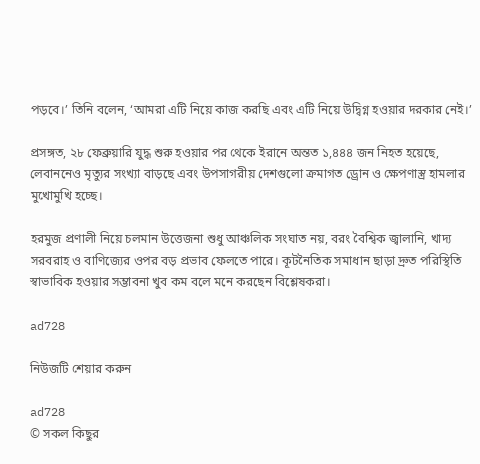পড়বে।’ তিনি বলেন, ‘আমরা এটি নিয়ে কাজ করছি এবং এটি নিয়ে উদ্বিগ্ন হওয়ার দরকার নেই।’

প্রসঙ্গত, ২৮ ফেব্রুয়ারি যুদ্ধ শুরু হওয়ার পর থেকে ইরানে অন্তত ১,৪৪৪ জন নিহত হয়েছে, লেবাননেও মৃত্যুর সংখ্যা বাড়ছে এবং উপসাগরীয় দেশগুলো ক্রমাগত ড্রোন ও ক্ষেপণাস্ত্র হামলার মুখোমুখি হচ্ছে।

হরমুজ প্রণালী নিয়ে চলমান উত্তেজনা শুধু আঞ্চলিক সংঘাত নয়, বরং বৈশ্বিক জ্বালানি, খাদ্য সরবরাহ ও বাণিজ্যের ওপর বড় প্রভাব ফেলতে পারে। কূটনৈতিক সমাধান ছাড়া দ্রুত পরিস্থিতি স্বাভাবিক হওয়ার সম্ভাবনা খুব কম বলে মনে করছেন বিশ্লেষকরা।

ad728

নিউজটি শেয়ার করুন

ad728
© সকল কিছুর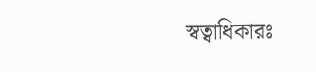স্বত্বাধিকারঃ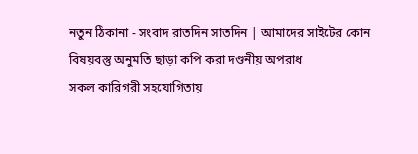নতুন ঠিকানা - সংবাদ রাতদিন সাতদিন | আমাদের সাইটের কোন বিষয়বস্তু অনুমতি ছাড়া কপি করা দণ্ডনীয় অপরাধ
সকল কারিগরী সহযোগিতায়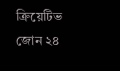ক্রিয়েটিভ জোন ২৪